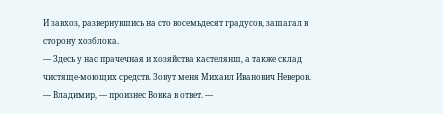И завхоз, развернувшись на сто восемьдесят градусов, зашагал в сторону хозблока.
— Здесь у нас прачечная и хозяйства кастелянш, а также склад чистяще-моющих средств. Зовут меня Михаил Иванович Неверов.
— Владимир, — произнес Вовка в ответ. —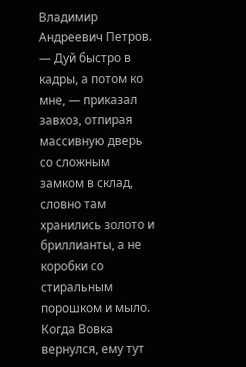Владимир Андреевич Петров.
— Дуй быстро в кадры, а потом ко мне, — приказал завхоз, отпирая массивную дверь со сложным замком в склад, словно там хранились золото и бриллианты, а не коробки со стиральным порошком и мыло.
Когда Вовка вернулся, ему тут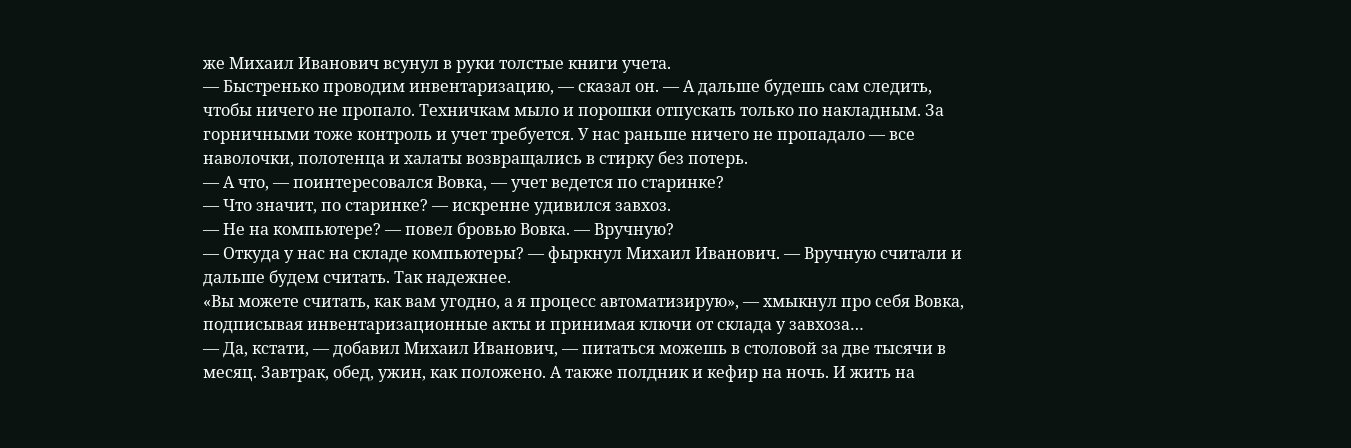же Михаил Иванович всунул в руки толстые книги учета.
— Быстренько проводим инвентаризацию, — сказал он. — А дальше будешь сам следить, чтобы ничего не пропало. Техничкам мыло и порошки отпускать только по накладным. За горничными тоже контроль и учет требуется. У нас раньше ничего не пропадало — все наволочки, полотенца и халаты возвращались в стирку без потерь.
— А что, — поинтересовался Вовка, — учет ведется по старинке?
— Что значит, по старинке? — искренне удивился завхоз.
— Не на компьютере? — повел бровью Вовка. — Вручную?
— Откуда у нас на складе компьютеры? — фыркнул Михаил Иванович. — Вручную считали и дальше будем считать. Так надежнее.
«Вы можете считать, как вам угодно, а я процесс автоматизирую», — хмыкнул про себя Вовка, подписывая инвентаризационные акты и принимая ключи от склада у завхоза…
— Да, кстати, — добавил Михаил Иванович, — питаться можешь в столовой за две тысячи в месяц. Завтрак, обед, ужин, как положено. А также полдник и кефир на ночь. И жить на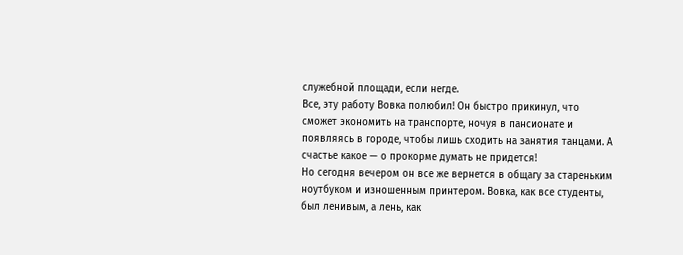служебной площади, если негде.
Все, эту работу Вовка полюбил! Он быстро прикинул, что сможет экономить на транспорте, ночуя в пансионате и появляясь в городе, чтобы лишь сходить на занятия танцами. А счастье какое — о прокорме думать не придется!
Но сегодня вечером он все же вернется в общагу за стареньким ноутбуком и изношенным принтером. Вовка, как все студенты, был ленивым, а лень, как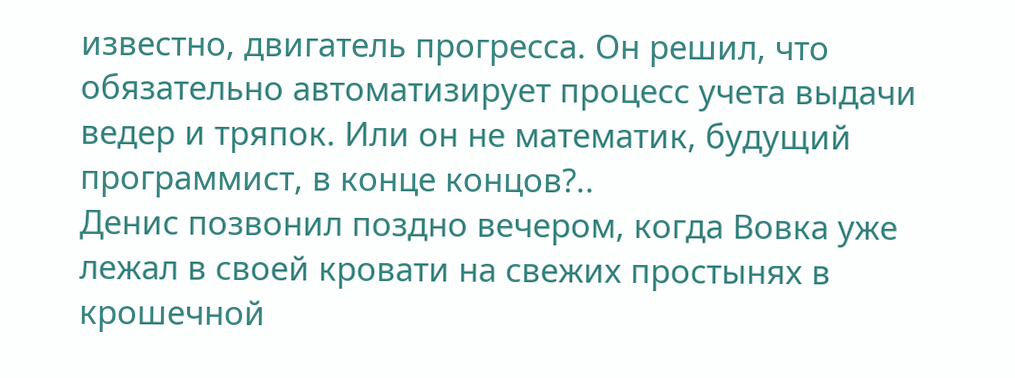известно, двигатель прогресса. Он решил, что обязательно автоматизирует процесс учета выдачи ведер и тряпок. Или он не математик, будущий программист, в конце концов?..
Денис позвонил поздно вечером, когда Вовка уже лежал в своей кровати на свежих простынях в крошечной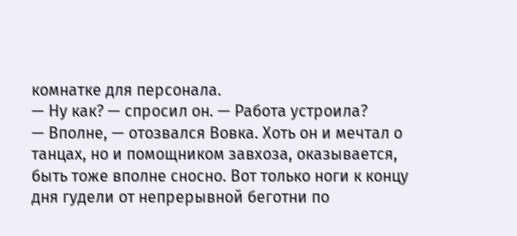комнатке для персонала.
— Ну как? — спросил он. — Работа устроила?
— Вполне, — отозвался Вовка. Хоть он и мечтал о танцах, но и помощником завхоза, оказывается, быть тоже вполне сносно. Вот только ноги к концу дня гудели от непрерывной беготни по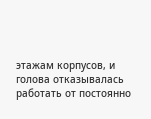этажам корпусов, и голова отказывалась работать от постоянно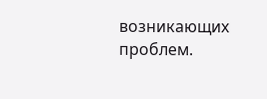возникающих проблем.